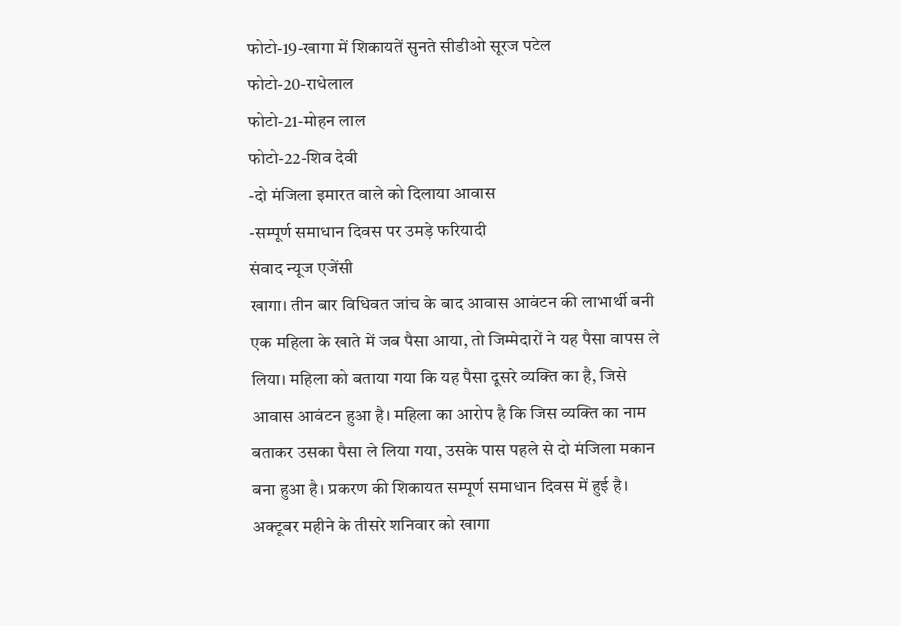फोटो-19-खागा में शिकायतें सुनते सीडीओ सूरज पटेल
फोटो-20-राधेलाल
फोटो-21-मोहन लाल
फोटो-22-शिव देवी
-दो मंजिला इमारत वाले को दिलाया आवास
-सम्पूर्ण समाधान दिवस पर उमड़े फरियादी
संवाद न्यूज एजेंसी
खागा। तीन बार विधिवत जांच के बाद आवास आवंटन की लाभार्थी बनी एक महिला के खाते में जब पैसा आया, तो जिम्मेदारों ने यह पैसा वापस ले लिया। महिला को बताया गया कि यह पैसा दूसरे व्यक्ति का है, जिसे आवास आवंटन हुआ है। महिला का आरोप है कि जिस व्यक्ति का नाम बताकर उसका पैसा ले लिया गया, उसके पास पहले से दो मंजिला मकान बना हुआ है। प्रकरण की शिकायत सम्पूर्ण समाधान दिवस में हुई है।
अक्टूबर महीने के तीसरे शनिवार को खागा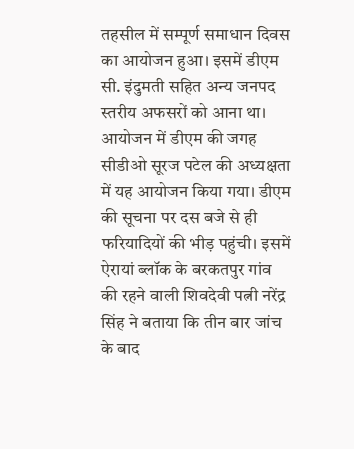तहसील में सम्पूर्ण समाधान दिवस का आयोजन हुआ। इसमें डीएम सी. इंदुमती सहित अन्य जनपद स्तरीय अफसरों को आना था। आयोजन में डीएम की जगह सीडीओ सूरज पटेल की अध्यक्षता में यह आयोजन किया गया। डीएम की सूचना पर दस बजे से ही फरियादियों की भीड़ पहुंची। इसमें ऐरायां ब्लॉक के बरकतपुर गांव की रहने वाली शिवदेवी पत्नी नरेंद्र सिंह ने बताया कि तीन बार जांच के बाद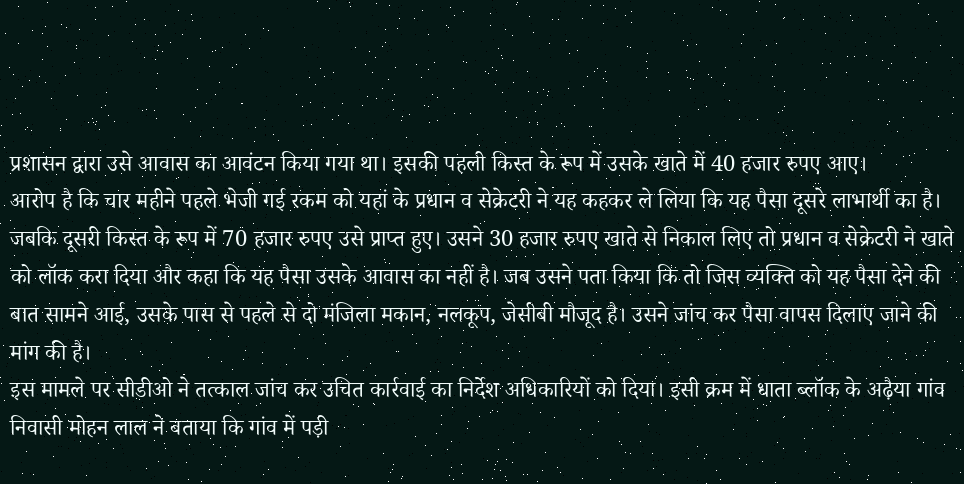प्रशासन द्वारा उसे आवास का आवंटन किया गया था। इसकी पहली किस्त के रूप में उसके खाते में 40 हजार रुपए आए।
आरोप है कि चार महीने पहले भेजी गई रकम को यहां के प्रधान व सेक्रेटरी ने यह कहकर ले लिया कि यह पैसा दूसरे लाभार्थी का है। जबकि दूसरी किस्त के रूप में 70 हजार रुपए उसे प्राप्त हुए। उसने 30 हजार रुपए खाते से निकाल लिए तो प्रधान व सेक्रेटरी ने खाते को लॉक करा दिया और कहा कि यह पैसा उसके आवास का नहीं है। जब उसने पता किया कि तो जिस व्यक्ति को यह पैसा देने की बात सामने आई, उसके पास से पहले से दो मंजिला मकान, नलकूप, जेसीबी मौजूद है। उसने जांच कर पैसा वापस दिलाए जाने की मांग की है।
इस मामले पर सीडीओ ने तत्काल जांच कर उचित कार्रवाई का निर्देश अधिकारियों को दिया। इसी क्रम में धाता ब्लॉक के अढ़ैया गांव निवासी मोहन लाल ने बताया कि गांव में पड़ी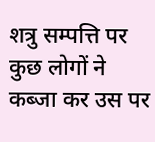शत्रु सम्पत्ति पर कुछ लोगों ने कब्जा कर उस पर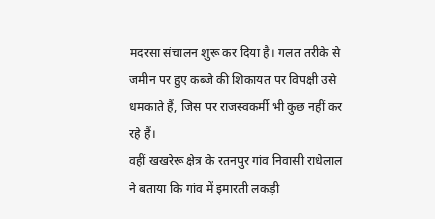मदरसा संचालन शुरू कर दिया है। गलत तरीके से जमीन पर हुए कब्जे की शिकायत पर विपक्षी उसे धमकाते हैं, जिस पर राजस्वकर्मी भी कुछ नहीं कर रहे हैं।
वहीं खखरेरू क्षेत्र के रतनपुर गांव निवासी राधेलाल ने बताया कि गांव में इमारती लकड़ी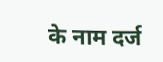के नाम दर्ज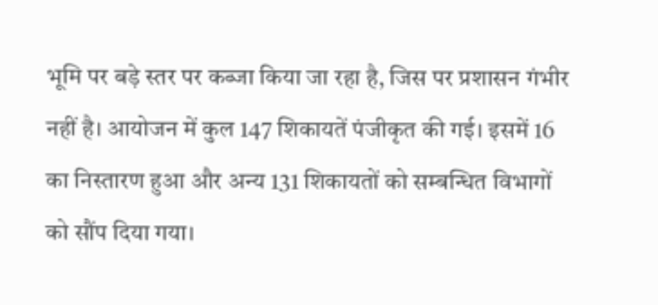भूमि पर बड़े स्तर पर कब्जा किया जा रहा है, जिस पर प्रशासन गंभीर नहीं है। आयोजन में कुल 147 शिकायतें पंजीकृत की गई। इसमें 16 का निस्तारण हुआ और अन्य 131 शिकायतों को सम्बन्धित विभागों को सौंप दिया गया।